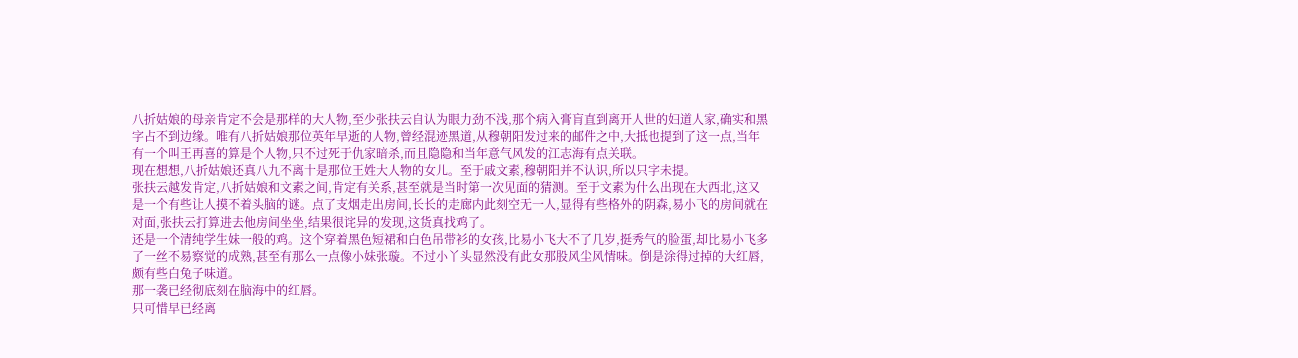八折姑娘的母亲肯定不会是那样的大人物,至少张扶云自认为眼力劲不浅,那个病入膏肓直到离开人世的妇道人家,确实和黑字占不到边缘。唯有八折姑娘那位英年早逝的人物,曾经混迹黑道,从穆朝阳发过来的邮件之中,大抵也提到了这一点,当年有一个叫王再喜的算是个人物,只不过死于仇家暗杀,而且隐隐和当年意气风发的江志海有点关联。
现在想想,八折姑娘还真八九不离十是那位王姓大人物的女儿。至于戚文素,穆朝阳并不认识,所以只字未提。
张扶云越发肯定,八折姑娘和文素之间,肯定有关系,甚至就是当时第一次见面的猜测。至于文素为什么出现在大西北,这又是一个有些让人摸不着头脑的谜。点了支烟走出房间,长长的走廊内此刻空无一人,显得有些格外的阴森,易小飞的房间就在对面,张扶云打算进去他房间坐坐,结果很诧异的发现,这货真找鸡了。
还是一个清纯学生妹一般的鸡。这个穿着黑色短裙和白色吊带衫的女孩,比易小飞大不了几岁,挺秀气的脸蛋,却比易小飞多了一丝不易察觉的成熟,甚至有那么一点像小妹张璇。不过小丫头显然没有此女那股风尘风情味。倒是涂得过掉的大红唇,颇有些白兔子味道。
那一袭已经彻底刻在脑海中的红唇。
只可惜早已经离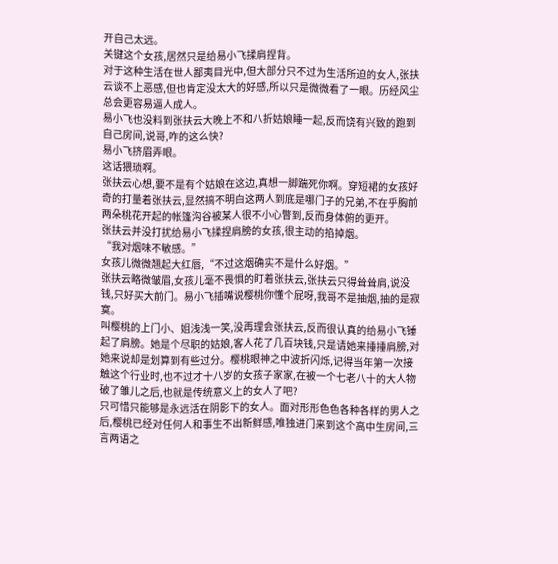开自己太远。
关键这个女孩,居然只是给易小飞揉肩捏背。
对于这种生活在世人鄙夷目光中,但大部分只不过为生活所迫的女人,张扶云谈不上恶感,但也肯定没太大的好感,所以只是微微看了一眼。历经风尘总会更容易逼人成人。
易小飞也没料到张扶云大晚上不和八折姑娘睡一起,反而饶有兴致的跑到自己房间,说哥,咋的这么快?
易小飞挤眉弄眼。
这话猥琐啊。
张扶云心想,要不是有个姑娘在这边,真想一脚踹死你啊。穿短裙的女孩好奇的打量着张扶云,显然搞不明白这两人到底是哪门子的兄弟,不在乎胸前两朵桃花开起的帐篷沟谷被某人很不小心瞥到,反而身体俯的更开。
张扶云并没打扰给易小飞揉捏肩膀的女孩,很主动的掐掉烟。
“我对烟味不敏感。”
女孩儿微微翘起大红唇,“不过这烟确实不是什么好烟。”
张扶云略微皱眉,女孩儿毫不畏惧的盯着张扶云,张扶云只得耸耸肩,说没钱,只好买大前门。易小飞插嘴说樱桃你懂个屁呀,我哥不是抽烟,抽的是寂寞。
叫樱桃的上门小、姐浅浅一笑,没再理会张扶云,反而很认真的给易小飞锤起了肩膀。她是个尽职的姑娘,客人花了几百块钱,只是请她来捶捶肩膀,对她来说却是划算到有些过分。樱桃眼神之中波折闪烁,记得当年第一次接触这个行业时,也不过才十八岁的女孩子家家,在被一个七老八十的大人物破了雏儿之后,也就是传统意义上的女人了吧?
只可惜只能够是永远活在阴影下的女人。面对形形色色各种各样的男人之后,樱桃已经对任何人和事生不出新鲜感,唯独进门来到这个高中生房间,三言两语之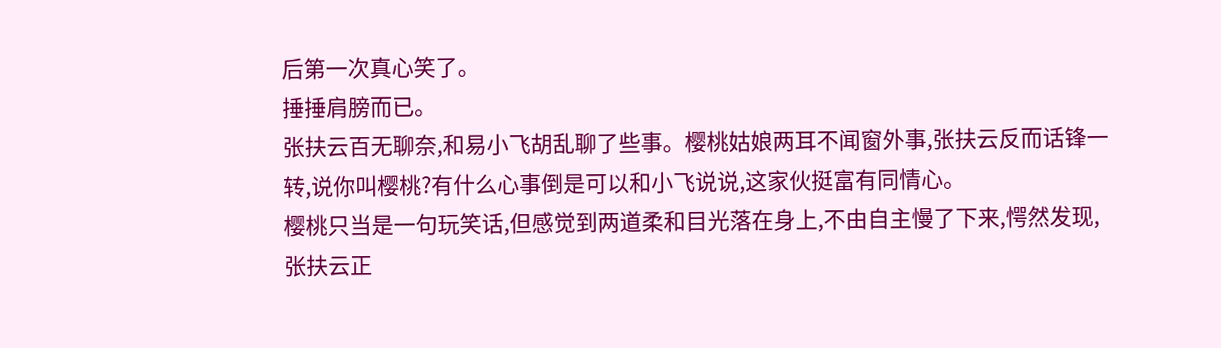后第一次真心笑了。
捶捶肩膀而已。
张扶云百无聊奈,和易小飞胡乱聊了些事。樱桃姑娘两耳不闻窗外事,张扶云反而话锋一转,说你叫樱桃?有什么心事倒是可以和小飞说说,这家伙挺富有同情心。
樱桃只当是一句玩笑话,但感觉到两道柔和目光落在身上,不由自主慢了下来,愕然发现,张扶云正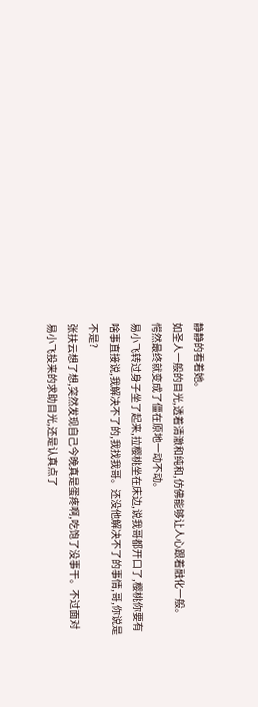静静的看着她。
如圣人一般的目光,透着清澈和纯和,仿佛能够让人心跟着融化一般。
愕然最终就变成了僵在原地一动不动。
易小飞转过身子坐了起来,拉樱桃坐在床边,说我哥都开口了,樱桃你要有啥事直接说,我解决不了的,我找我哥。还没他解决不了的事情,哥,你说是不是?
张扶云想了想,突然发现自己今晚真是蛋疼啊,吃饱了没事干。不过面对易小飞投来的求助目光,还是认真点了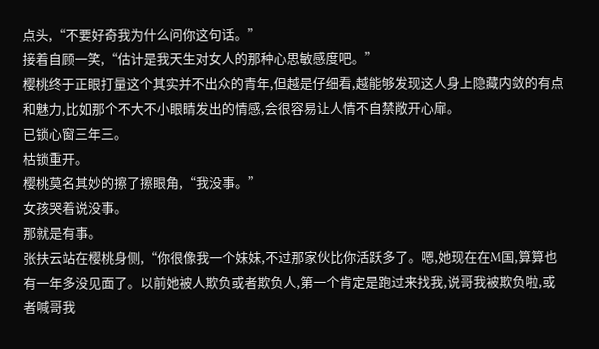点头,“不要好奇我为什么问你这句话。”
接着自顾一笑,“估计是我天生对女人的那种心思敏感度吧。”
樱桃终于正眼打量这个其实并不出众的青年,但越是仔细看,越能够发现这人身上隐藏内敛的有点和魅力,比如那个不大不小眼睛发出的情感,会很容易让人情不自禁敞开心扉。
已锁心窗三年三。
枯锁重开。
樱桃莫名其妙的擦了擦眼角,“我没事。”
女孩哭着说没事。
那就是有事。
张扶云站在樱桃身侧,“你很像我一个妹妹,不过那家伙比你活跃多了。嗯,她现在在M国,算算也有一年多没见面了。以前她被人欺负或者欺负人,第一个肯定是跑过来找我,说哥我被欺负啦,或者喊哥我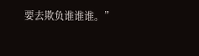要去欺负谁谁谁。”